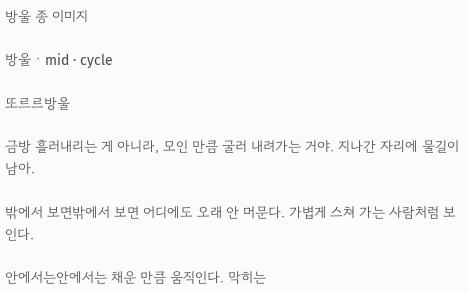방울 종 이미지

방울 · mid · cycle

또르르방울

금방 흘러내리는 게 아니라, 모인 만큼 굴러 내려가는 거야. 지나간 자리에 물길이 남아.

밖에서 보면밖에서 보면 어디에도 오래 안 머문다. 가볍게 스쳐 가는 사람처럼 보인다.

안에서는안에서는 채운 만큼 움직인다. 막히는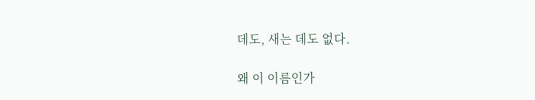데도, 새는 데도 없다.

왜 이 이름인가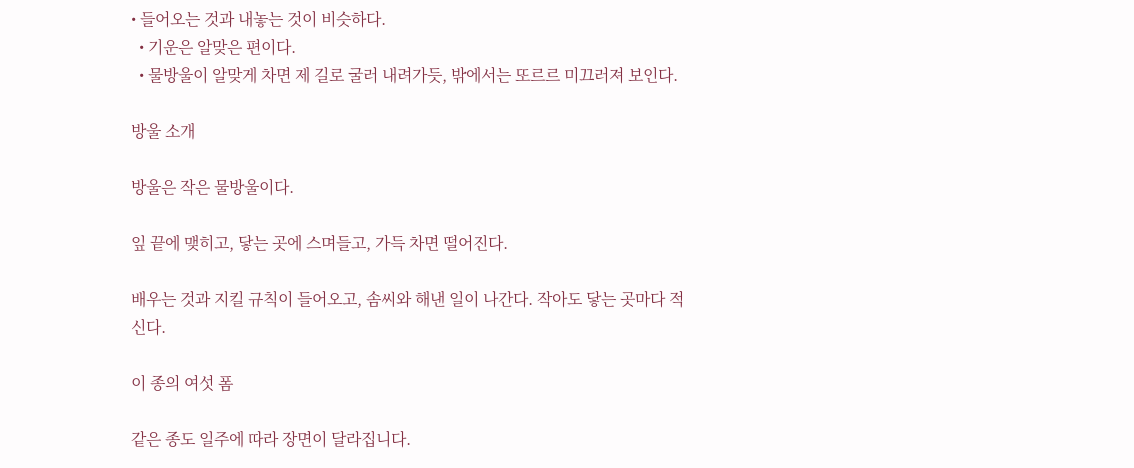• 들어오는 것과 내놓는 것이 비슷하다.
  • 기운은 알맞은 편이다.
  • 물방울이 알맞게 차면 제 길로 굴러 내려가듯, 밖에서는 또르르 미끄러져 보인다.

방울 소개

방울은 작은 물방울이다.

잎 끝에 맺히고, 닿는 곳에 스며들고, 가득 차면 떨어진다.

배우는 것과 지킬 규칙이 들어오고, 솜씨와 해낸 일이 나간다. 작아도 닿는 곳마다 적신다.

이 종의 여섯 폼

같은 종도 일주에 따라 장면이 달라집니다.